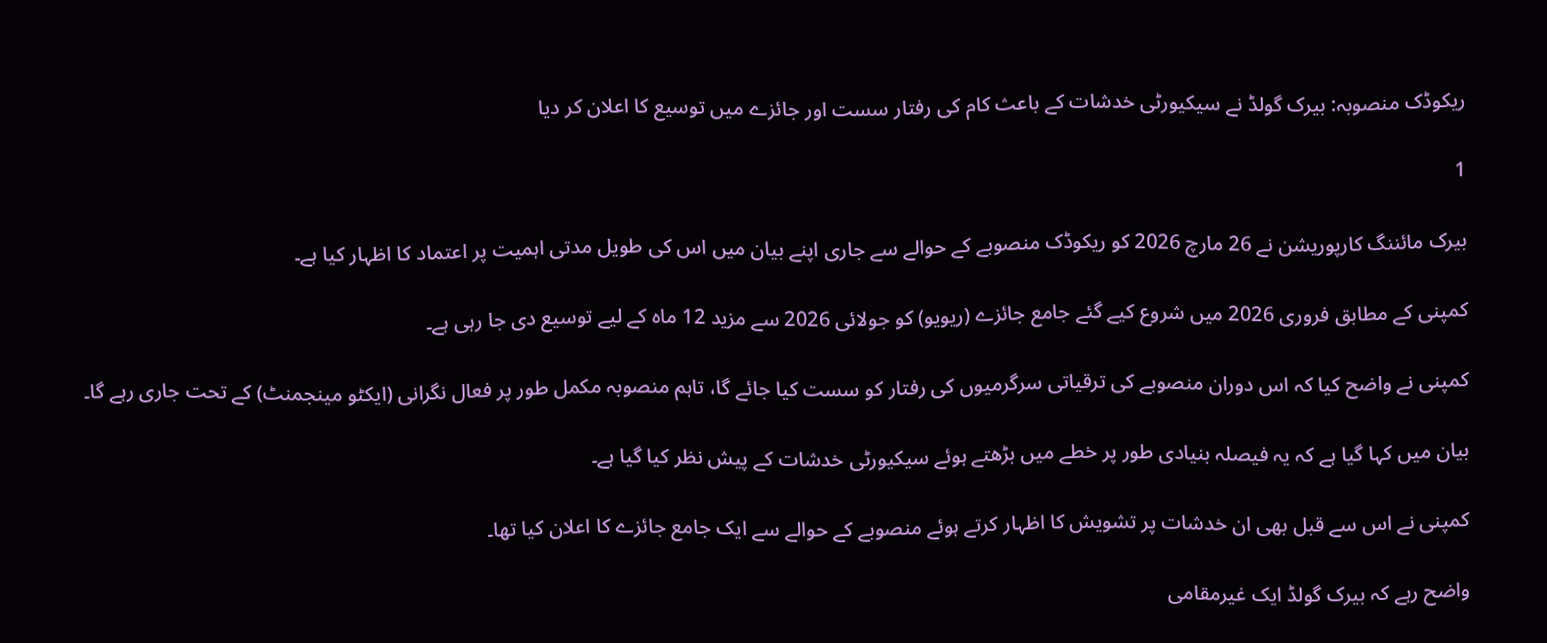ریکوڈک منصوبہ: بیرک گولڈ نے سیکیورٹی خدشات کے باعث کام کی رفتار سست اور جائزے میں توسیع کا اعلان کر دیا

1

بیرک مائننگ کارپوریشن نے 26 مارچ 2026 کو ریکوڈک منصوبے کے حوالے سے جاری اپنے بیان میں اس کی طویل مدتی اہمیت پر اعتماد کا اظہار کیا ہے۔

کمپنی کے مطابق فروری 2026 میں شروع کیے گئے جامع جائزے (ریویو) کو جولائی 2026 سے مزید 12 ماہ کے لیے توسیع دی جا رہی ہے۔

کمپنی نے واضح کیا کہ اس دوران منصوبے کی ترقیاتی سرگرمیوں کی رفتار کو سست کیا جائے گا، تاہم منصوبہ مکمل طور پر فعال نگرانی (ایکٹو مینجمنٹ) کے تحت جاری رہے گا۔

بیان میں کہا گیا ہے کہ یہ فیصلہ بنیادی طور پر خطے میں بڑھتے ہوئے سیکیورٹی خدشات کے پیش نظر کیا گیا ہے۔

کمپنی نے اس سے قبل بھی ان خدشات پر تشویش کا اظہار کرتے ہوئے منصوبے کے حوالے سے ایک جامع جائزے کا اعلان کیا تھا۔

واضح رہے کہ بیرک گولڈ ایک غیرمقامی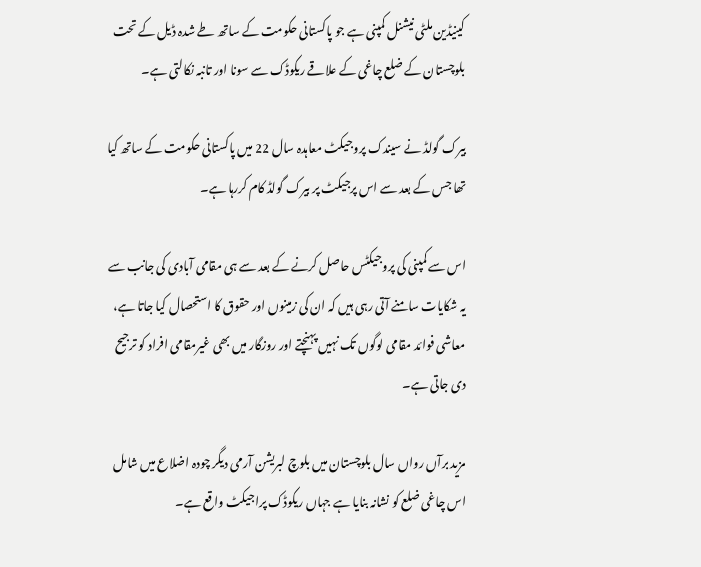کینیڈین ملٹی نیشنل کمپنی ہے جو پاکستانی حکومت کے ساتھ طے شدہ ڈیل کے تحت بلوچستان کے ضلع چاغی کے علاقے ریکوڈک سے سونا اور تانبہ نکالتی ہے۔

بیرک گولڈ نے سیندک پروجیکٹ معاہدہ سال 22 میں پاکستانی حکومت کے ساتھ کیا تھا جس کے بعد سے اس پرجیکٹ پر بیرک گولڈ کام کررہا ہے۔

اس سے کمپنی کی پروجیکٹس حاصل کرنے کے بعد سے ہی مقامی آبادی کی جانب سے یہ شکایات سامنے آتی رہی ہیں کہ ان کی زمینوں اور حقوق کا استحصال کیا جاتا ہے، معاشی فوائد مقامی لوگوں تک نہیں پہنچتے اور روزگار میں بھی غیرمقامی افراد کو ترجیح دی جاتی ہے۔

مزید برآں رواں سال بلوچستان میں بلوچ لبریشن آرمی دیگر چودہ اضلاع میں شامل اس چاغی ضلع کو نشانہ بنایا ہے جہاں ریکوڈک پراجیکٹ واقع ہے۔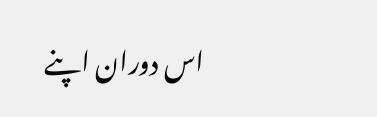اس دوران اپنے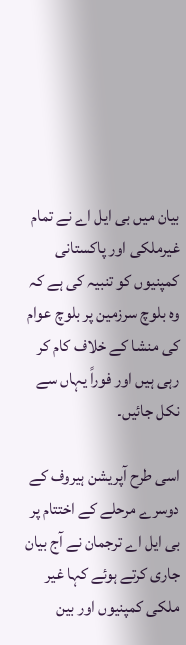بیان میں بی ایل اے نے تمام غیرملکی اور پاکستانی کمپنیوں کو تنبیہ کی ہے کہ وہ بلوچ سرزمین پر بلوچ عوام کی منشا کے خلاف کام کر رہی ہیں اور فوراً یہاں سے نکل جائیں۔

اسی طرح آپریشن ہیروف کے دوسرے مرحلے کے اختتام پر بی ایل اے ترجمان نے آج بیان جاری کرتے ہوئے کہا غیر ملکی کمپنیوں اور بین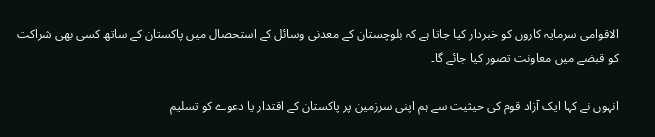الاقوامی سرمایہ کاروں کو خبردار کیا جاتا ہے کہ بلوچستان کے معدنی وسائل کے استحصال میں پاکستان کے ساتھ کسی بھی شراکت کو قبضے میں معاونت تصور کیا جائے گا۔

انہوں نے کہا ایک آزاد قوم کی حیثیت سے ہم اپنی سرزمین پر پاکستان کے اقتدار یا دعوے کو تسلیم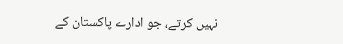نہیں کرتے، جو ادارے پاکستان کے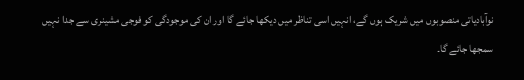نوآبادیاتی منصوبوں میں شریک ہوں گے، انہیں اسی تناظر میں دیکھا جائے گا اور ان کی موجودگی کو فوجی مشینری سے جدا نہیں سمجھا جائے گا۔